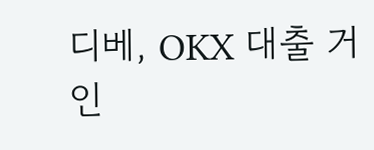디베, OKX 대출 거인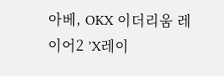아베, OKX 이더리움 레이어2 ’X레이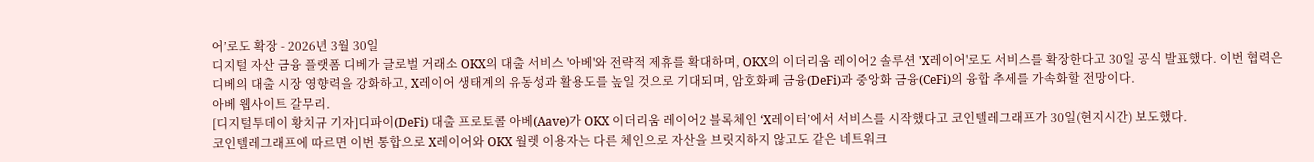어’로도 확장 - 2026년 3월 30일
디지털 자산 금융 플랫폼 디베가 글로벌 거래소 OKX의 대출 서비스 '아베'와 전략적 제휴를 확대하며, OKX의 이더리움 레이어2 솔루션 'X레이어'로도 서비스를 확장한다고 30일 공식 발표했다. 이번 협력은 디베의 대출 시장 영향력을 강화하고, X레이어 생태계의 유동성과 활용도를 높일 것으로 기대되며, 암호화폐 금융(DeFi)과 중앙화 금융(CeFi)의 융합 추세를 가속화할 전망이다.
아베 웹사이트 갈무리.
[디지털투데이 황치규 기자]디파이(DeFi) 대출 프로토콜 아베(Aave)가 OKX 이더리움 레이어2 블록체인 ‘X레이터’에서 서비스를 시작했다고 코인텔레그래프가 30일(현지시간) 보도했다.
코인텔레그래프에 따르면 이번 통합으로 X레이어와 OKX 월렛 이용자는 다른 체인으로 자산을 브릿지하지 않고도 같은 네트워크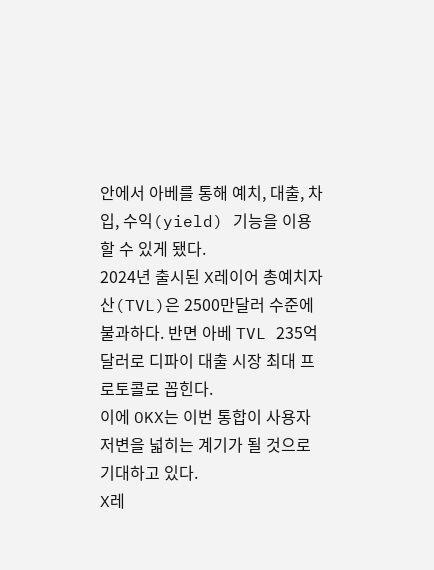안에서 아베를 통해 예치, 대출, 차입, 수익(yield) 기능을 이용할 수 있게 됐다.
2024년 출시된 X레이어 총예치자산(TVL)은 2500만달러 수준에 불과하다. 반면 아베 TVL 235억달러로 디파이 대출 시장 최대 프로토콜로 꼽힌다.
이에 OKX는 이번 통합이 사용자 저변을 넓히는 계기가 될 것으로 기대하고 있다.
X레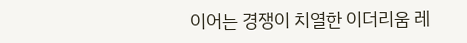이어는 경쟁이 치열한 이더리움 레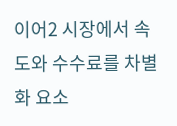이어2 시장에서 속도와 수수료를 차별화 요소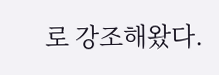로 강조해왔다.